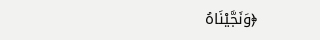﴿وَنَجَّيْنَاهُ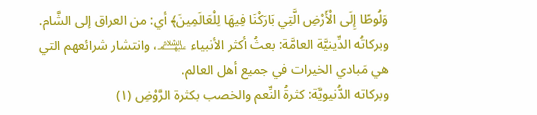وَلُوطًا إِلَى الْأَرْضِ الَّتِي بَارَكْنَا فِيهَا لِلْعَالَمِينَ﴾ أي: من العراق إلى الشَّام.
وبركاتُه الدِّينيَّة العامَّة: بعثُ أكثر الأنبياء ﵈، وانتشار شرائعهم التي هي مَبادي الخيرات في جميع أهل العالم.
وبركاته الدُّنيويَّة: كثرةُ النِّعم والخصب بكثرة الرَّوْضِ (١)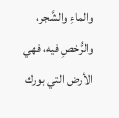والماءِ والشَّجر، والرُّخصِ فيه، فهي الأرض التي بورك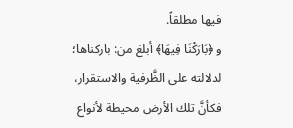فيها مطلقاً.
و ﴿بَارَكْنَا فِيهَا﴾ أبلغ من: باركناها؛ لدلالته على الظَّرفية والاستقرار، فكأنَّ تلك الأرض محيطة لأنواع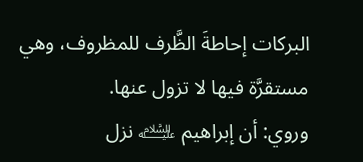البركات إحاطةَ الظَّرف للمظروف، وهي مستقرَّة فيها لا تزول عنها.
وروي: أن إبراهيم ﵇ نزل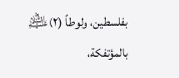بفلسطين، ولوطاً (٢)﵇ بالمؤتفكة،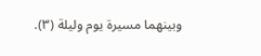وبينهما مسيرة يوم وليلة (٣).